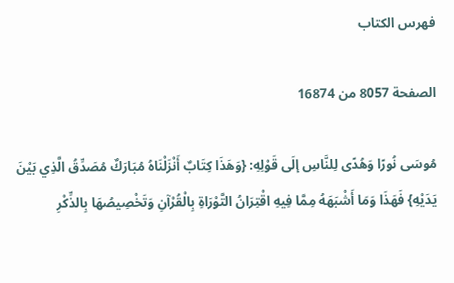فهرس الكتاب

الصفحة 8057 من 16874

مُوسَى نُورًا وَهُدًى لِلنَّاسِ إلَى قَوْلِهِ: {وَهَذَا كِتَابٌ أَنْزَلْنَاهُ مُبَارَكٌ مُصَدِّقُ الَّذِي بَيْنَ يَدَيْهِ} فَهَذَا وَمَا أَشْبَهَهُ مِمَّا فِيهِ اقْتِرَانُ التَّوْرَاةِ بِالْقُرْآنِ وَتَخْصِيصُهَا بِالذِّكْرِ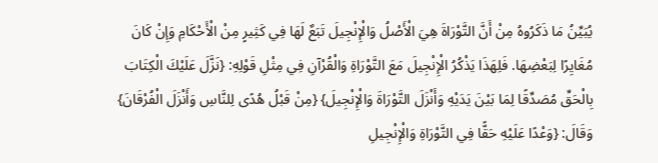يُبَيِّنُ مَا ذَكَرُوهُ مِنْ أَنَّ التَّوْرَاةَ هِيَ الْأَصْلُ وَالْإِنْجِيلَ تَبَعٌ لَهَا فِي كَثِيرٍ مِنْ الْأَحْكَامِ وَإِنْ كَانَ مُغَايِرًا لِبَعْضِهَا. فَلِهَذَا يَذْكُرُ الْإِنْجِيلَ مَعَ التَّوْرَاةِ وَالْقُرْآنِ فِي مِثْلِ قَوْلِهِ: {نَزَّلَ عَلَيْكَ الْكِتَابَ بِالْحَقِّ مُصَدِّقًا لِمَا بَيْنَ يَدَيْهِ وَأَنْزَلَ التَّوْرَاةَ وَالْإِنْجِيلَ} {مِنْ قَبْلُ هُدًى لِلنَّاسِ وَأَنْزَلَ الْفُرْقَانَ} وَقَالَ: {وَعْدًا عَلَيْهِ حَقًّا فِي التَّوْرَاةِ وَالْإِنْجِيلِ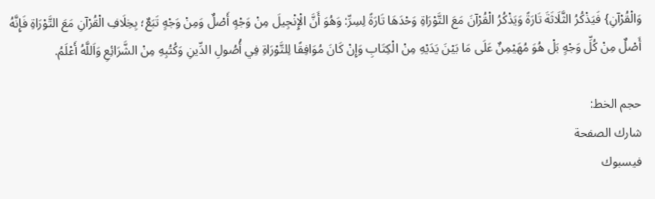وَالْقُرْآنِ} فَيَذْكُرُ الثَّلَاثَةَ تَارَةً وَيَذْكُرُ الْقُرْآنَ مَعَ التَّوْرَاةِ وَحْدَهَا تَارَةً لِسِرِّ: وَهُوَ أَنَّ الْإِنْجِيلَ مِنْ وَجْهٍ أَصْلٌ وَمِنْ وَجْهٍ تَبَعٌ؛ بِخِلَافِ الْقُرْآنِ مَعَ التَّوْرَاةِ فَإِنَّهُ أَصْلٌ مِنْ كُلِّ وَجْهٍ بَلْ هُوَ مُهَيْمِنٌ عَلَى مَا بَيْنَ يَدَيْهِ مِنْ الْكِتَابِ وَإِنْ كَانَ مُوَافِقًا لِلتَّوْرَاةِ فِي أُصُولِ الدِّينِ وَكُتُبِهِ مِنْ الشَّرَائِعِ وَاَللَّهُ أَعْلَمُ.

حجم الخط:
شارك الصفحة
فيسبوك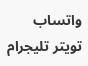واتساب تويتر تليجرام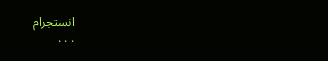انستجرام
. . .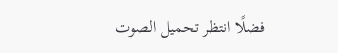فضلًا انتظر تحميل الصوت